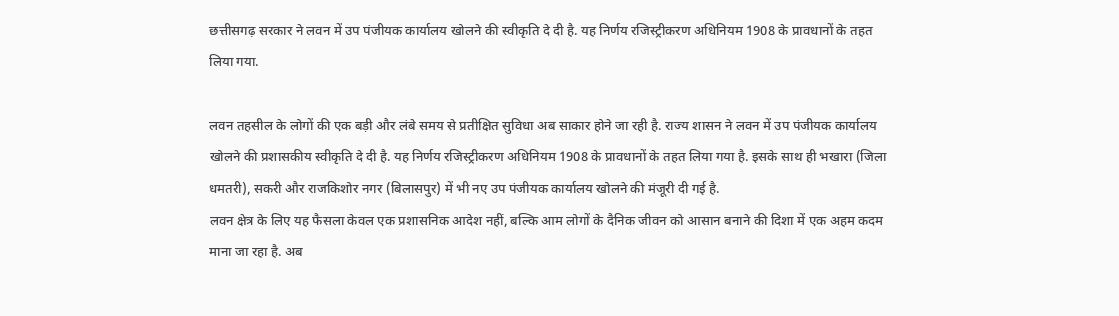छत्तीसगढ़ सरकार ने लवन में उप पंजीयक कार्यालय खोलने की स्वीकृति दे दी है. यह निर्णय रजिस्ट्रीकरण अधिनियम 1908 के प्रावधानों के तहत लिया गया.

लवन तहसील के लोगों की एक बड़ी और लंबे समय से प्रतीक्षित सुविधा अब साकार होने जा रही है. राज्य शासन ने लवन में उप पंजीयक कार्यालय खोलने की प्रशासकीय स्वीकृति दे दी है. यह निर्णय रजिस्ट्रीकरण अधिनियम 1908 के प्रावधानों के तहत लिया गया है. इसके साथ ही भखारा (जिला धमतरी), सकरी और राजकिशोर नगर (बिलासपुर) में भी नए उप पंजीयक कार्यालय खोलने की मंजूरी दी गई है.
लवन क्षेत्र के लिए यह फैसला केवल एक प्रशासनिक आदेश नहीं, बल्कि आम लोगों के दैनिक जीवन को आसान बनाने की दिशा में एक अहम कदम माना जा रहा है. अब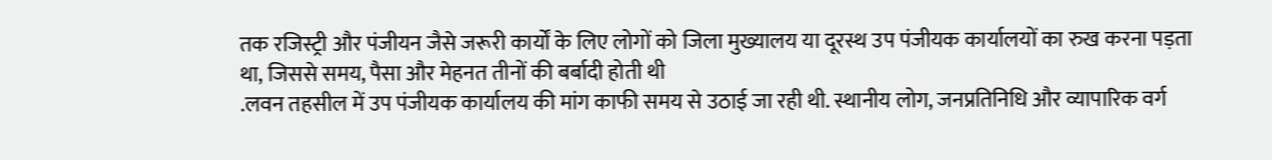तक रजिस्ट्री और पंजीयन जैसे जरूरी कार्यों के लिए लोगों को जिला मुख्यालय या दूरस्थ उप पंजीयक कार्यालयों का रुख करना पड़ता था, जिससे समय, पैसा और मेहनत तीनों की बर्बादी होती थी
.लवन तहसील में उप पंजीयक कार्यालय की मांग काफी समय से उठाई जा रही थी. स्थानीय लोग, जनप्रतिनिधि और व्यापारिक वर्ग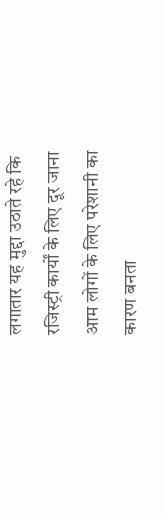लगातार यह मुद्दा उठाते रहे कि रजिस्ट्री कार्यों के लिए दूर जाना आम लोगों के लिए परेशानी का कारण बनता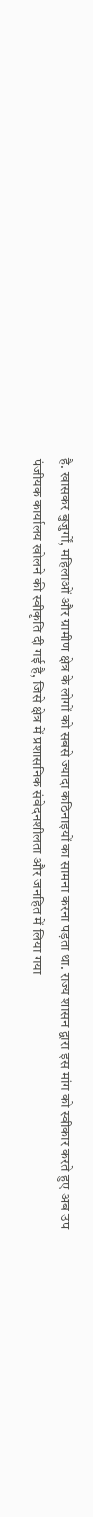है. खासकर बुजुर्गों, महिलाओं और ग्रामीण क्षेत्र के लोगों को सबसे ज्यादा कठिनाइयों का सामना करना पड़ता था. राज्य शासन द्वारा इस मांग को स्वीकार करते हुए अब उप पंजीयक कार्यालय खोलने की स्वीकृति दी गई है, जिसे क्षेत्र में प्रशासनिक संवेदनशीलता और जनहित में लिया गया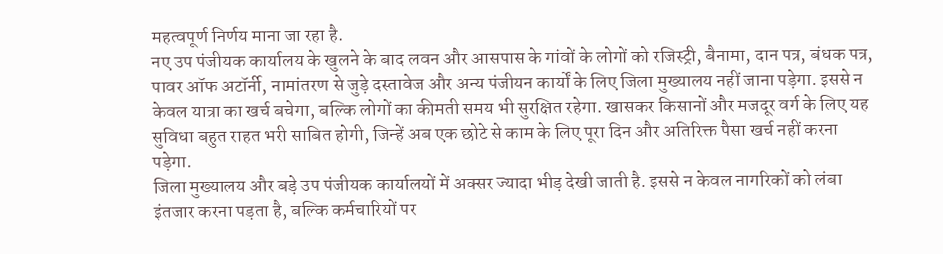महत्वपूर्ण निर्णय माना जा रहा है.
नए उप पंजीयक कार्यालय के खुलने के बाद लवन और आसपास के गांवों के लोगों को रजिस्ट्री, बैनामा, दान पत्र, बंधक पत्र, पावर ऑफ अटॉर्नी, नामांतरण से जुड़े दस्तावेज और अन्य पंजीयन कार्यों के लिए जिला मुख्यालय नहीं जाना पड़ेगा. इससे न केवल यात्रा का खर्च बचेगा, बल्कि लोगों का कीमती समय भी सुरक्षित रहेगा. खासकर किसानों और मजदूर वर्ग के लिए यह सुविधा बहुत राहत भरी साबित होगी, जिन्हें अब एक छोटे से काम के लिए पूरा दिन और अतिरिक्त पैसा खर्च नहीं करना पड़ेगा.
जिला मुख्यालय और बड़े उप पंजीयक कार्यालयों में अक्सर ज्यादा भीड़ देखी जाती है. इससे न केवल नागरिकों को लंबा इंतजार करना पड़ता है, बल्कि कर्मचारियों पर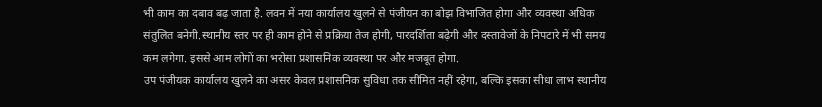भी काम का दबाव बढ़ जाता है. लवन में नया कार्यालय खुलने से पंजीयन का बोझ विभाजित होगा और व्यवस्था अधिक संतुलित बनेगी.स्थानीय स्तर पर ही काम होने से प्रक्रिया तेज होगी, पारदर्शिता बढ़ेगी और दस्तावेजों के निपटारे में भी समय कम लगेगा. इससे आम लोगों का भरोसा प्रशासनिक व्यवस्था पर और मजबूत होगा.
उप पंजीयक कार्यालय खुलने का असर केवल प्रशासनिक सुविधा तक सीमित नहीं रहेगा, बल्कि इसका सीधा लाभ स्थानीय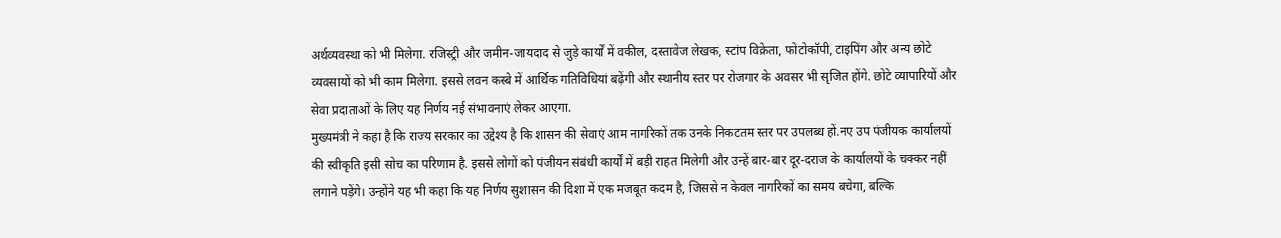अर्थव्यवस्था को भी मिलेगा. रजिस्ट्री और जमीन-जायदाद से जुड़े कार्यों में वकील, दस्तावेज लेखक, स्टांप विक्रेता, फोटोकॉपी, टाइपिंग और अन्य छोटे व्यवसायों को भी काम मिलेगा. इससे लवन कस्बे में आर्थिक गतिविधियां बढ़ेंगी और स्थानीय स्तर पर रोजगार के अवसर भी सृजित होंगे. छोटे व्यापारियों और सेवा प्रदाताओं के लिए यह निर्णय नई संभावनाएं लेकर आएगा.
मुख्यमंत्री ने कहा है कि राज्य सरकार का उद्देश्य है कि शासन की सेवाएं आम नागरिकों तक उनके निकटतम स्तर पर उपलब्ध हों.नए उप पंजीयक कार्यालयों की स्वीकृति इसी सोच का परिणाम है. इससे लोगों को पंजीयन संबंधी कार्यों में बड़ी राहत मिलेगी और उन्हें बार-बार दूर-दराज के कार्यालयों के चक्कर नहीं लगाने पड़ेंगे। उन्होंने यह भी कहा कि यह निर्णय सुशासन की दिशा में एक मजबूत कदम है, जिससे न केवल नागरिकों का समय बचेगा, बल्कि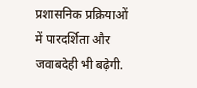प्रशासनिक प्रक्रियाओं में पारदर्शिता और जवाबदेही भी बढ़ेगी.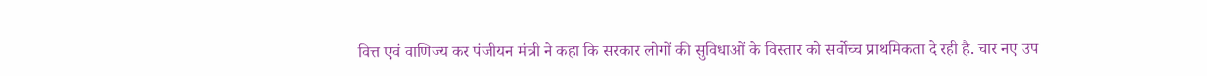वित्त एवं वाणिज्य कर पंजीयन मंत्री ने कहा कि सरकार लोगों की सुविधाओं के विस्तार को सर्वोच्च प्राथमिकता दे रही है. चार नए उप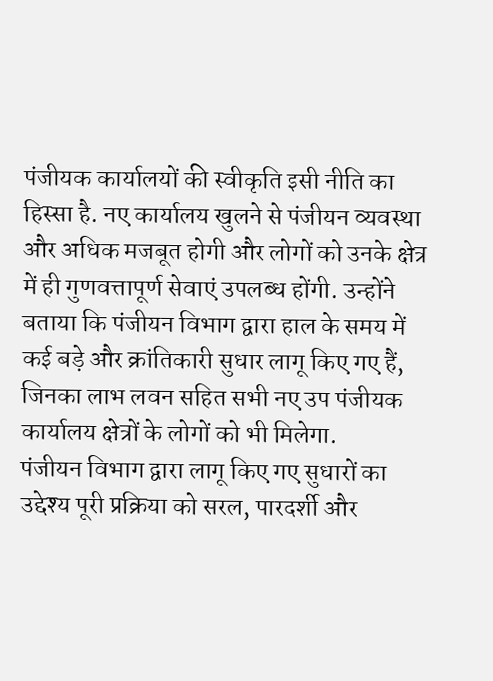पंजीयक कार्यालयों की स्वीकृति इसी नीति का हिस्सा है. नए कार्यालय खुलने से पंजीयन व्यवस्था और अधिक मजबूत होगी और लोगों को उनके क्षेत्र में ही गुणवत्तापूर्ण सेवाएं उपलब्ध होंगी. उन्होंने बताया कि पंजीयन विभाग द्वारा हाल के समय में कई बड़े और क्रांतिकारी सुधार लागू किए गए हैं, जिनका लाभ लवन सहित सभी नए उप पंजीयक कार्यालय क्षेत्रों के लोगों को भी मिलेगा.
पंजीयन विभाग द्वारा लागू किए गए सुधारों का उद्देश्य पूरी प्रक्रिया को सरल, पारदर्शी और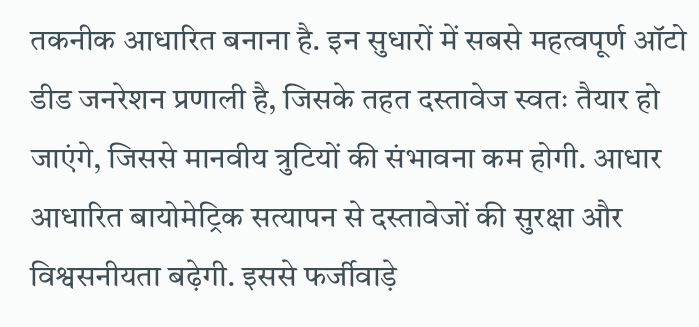तकनीक आधारित बनाना है. इन सुधारों में सबसे महत्वपूर्ण ऑटो डीड जनरेशन प्रणाली है, जिसके तहत दस्तावेज स्वतः तैयार हो जाएंगे, जिससे मानवीय त्रुटियों की संभावना कम होगी. आधार आधारित बायोमेट्रिक सत्यापन से दस्तावेजों की सुरक्षा और विश्वसनीयता बढ़ेगी. इससे फर्जीवाड़े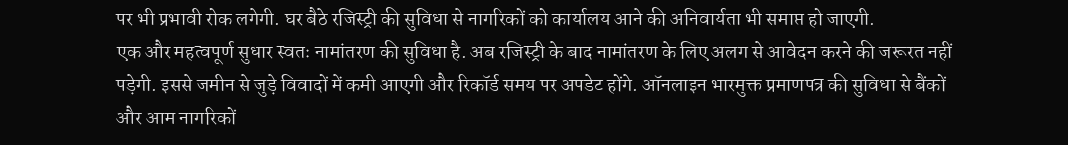पर भी प्रभावी रोक लगेगी. घर बैठे रजिस्ट्री की सुविधा से नागरिकों को कार्यालय आने की अनिवार्यता भी समाप्त हो जाएगी.
एक और महत्वपूर्ण सुधार स्वतः नामांतरण की सुविधा है. अब रजिस्ट्री के बाद नामांतरण के लिए अलग से आवेदन करने की जरूरत नहीं पड़ेगी. इससे जमीन से जुड़े विवादों में कमी आएगी और रिकॉर्ड समय पर अपडेट होंगे. ऑनलाइन भारमुक्त प्रमाणपत्र की सुविधा से बैंकों और आम नागरिकों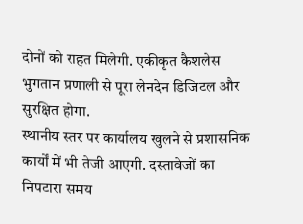दोनों को राहत मिलेगी. एकीकृत कैशलेस भुगतान प्रणाली से पूरा लेनदेन डिजिटल और सुरक्षित होगा.
स्थानीय स्तर पर कार्यालय खुलने से प्रशासनिक कार्यों में भी तेजी आएगी. दस्तावेजों का निपटारा समय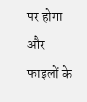पर होगा और फाइलों के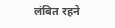लंबित रहने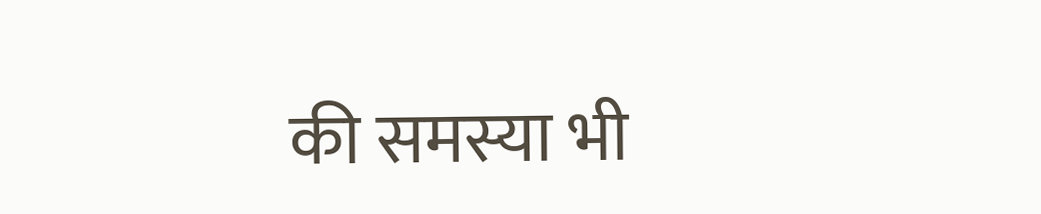की समस्या भी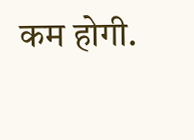कम होगी.